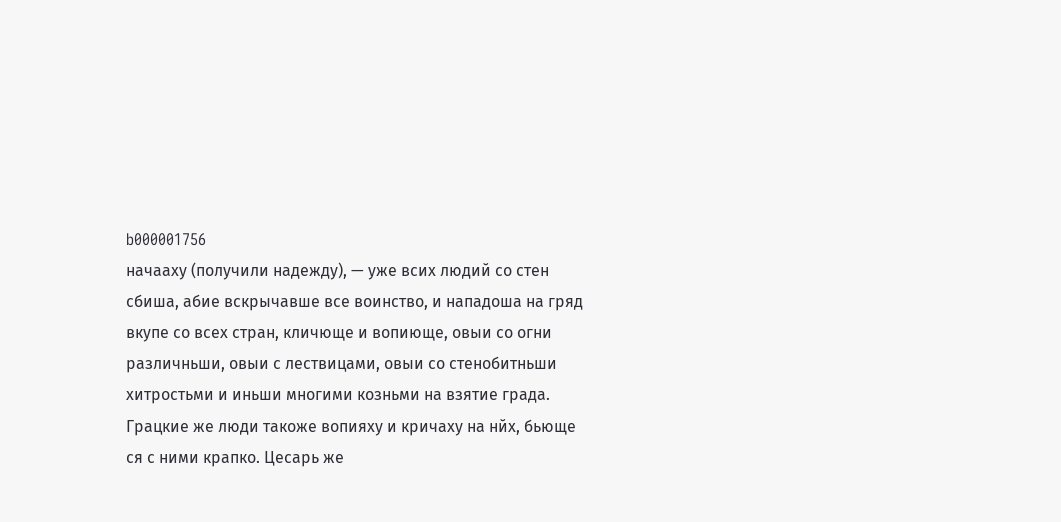b000001756
начааху (получили надежду), — уже всих людий со стен сбиша, абие вскрычавше все воинство, и нападоша на гряд вкупе со всех стран, кличюще и вопиюще, овыи со огни различньши, овыи с лествицами, овыи со стенобитньши хитростьми и иньши многими козньми на взятие града. Грацкие же люди такоже вопияху и кричаху на нйх, бьюще ся с ними крапко. Цесарь же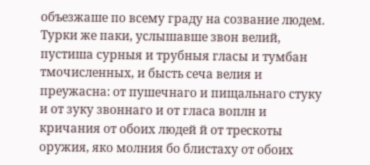объезжаше по всему граду на созвание людем. Турки же паки, услышавше звон велий, пустиша сурныя и трубныя гласы и тумбан тмочисленных, и бысть сеча велия и преужасна: от пушечнаго и пищальнаго стуку и от зуку звоннаго и от гласа воплн и кричания от обоих людей й от трескоты оружия, яко молния бо блистаху от обоих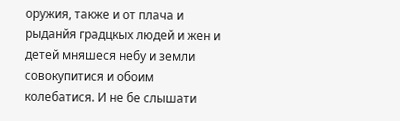оружия, также и от плача и рыданйя градцкых людей и жен и детей мняшеся небу и земли совокупитися и обоим колебатися. И не бе слышати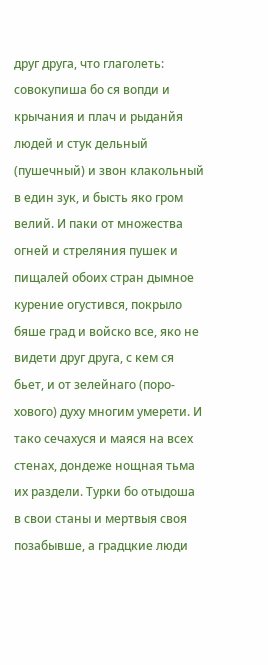друг друга, что глаголеть: совокупиша бо ся вопди и крычания и плач и рыданйя людей и стук дельный (пушечный) и звон клакольный в един зук, и бысть яко гром велий. И паки от множества огней и стреляния пушек и пищалей обоих стран дымное курение огустився, покрыло бяше град и войско все, яко не видети друг друга, с кем ся бьет, и от зелейнаго (поро- хового) духу многим умерети. И тако сечахуся и маяся на всех стенах, дондеже нощная тьма их раздели. Турки бо отыдоша в свои станы и мертвыя своя позабывше, а градцкие люди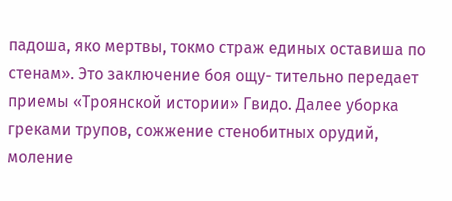падоша, яко мертвы, токмо страж единых оставиша по стенам». Это заключение боя ощу- тительно передает приемы «Троянской истории» Гвидо. Далее уборка греками трупов, сожжение стенобитных орудий, моление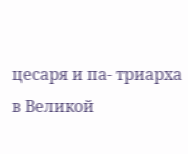цесаря и па- триарха в Великой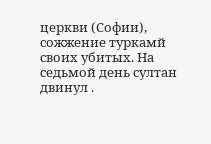церкви (Софии), сожжение туркамй своих убитых. На седьмой день султан двинул .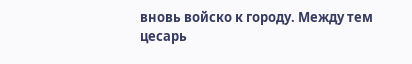вновь войско к городу. Между тем цесарь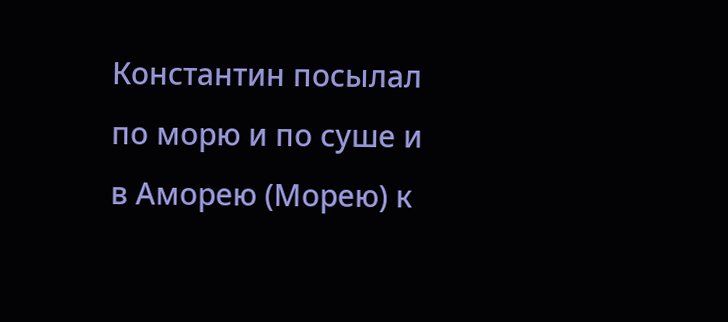Константин посылал по морю и по суше и в Аморею (Морею) к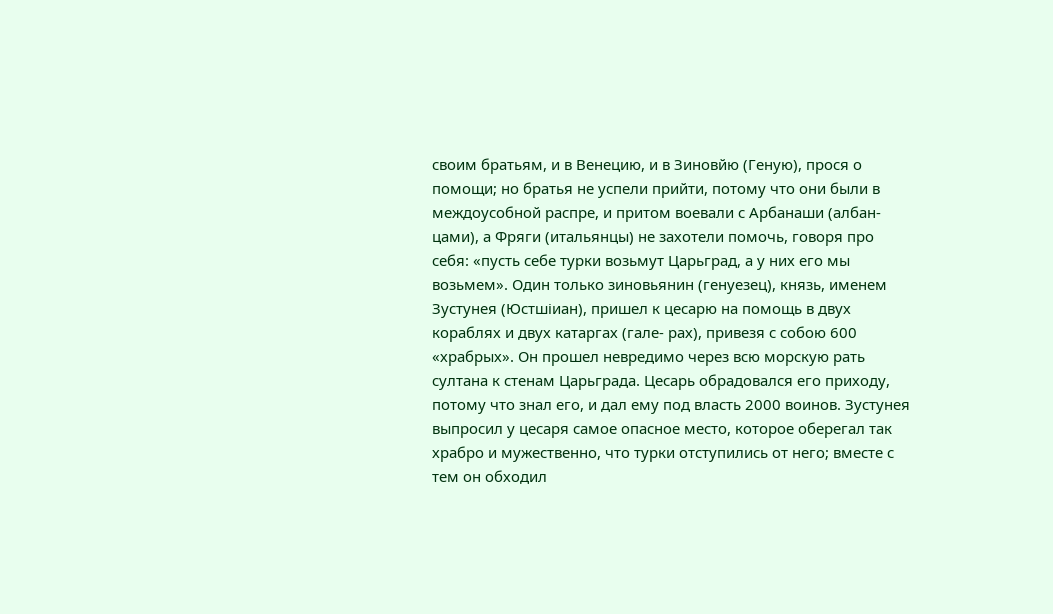своим братьям, и в Венецию, и в Зиновйю (Геную), прося о помощи; но братья не успели прийти, потому что они были в междоусобной распре, и притом воевали с Арбанаши (албан- цами), а Фряги (итальянцы) не захотели помочь, говоря про себя: «пусть себе турки возьмут Царьград, а у них его мы возьмем». Один только зиновьянин (генуезец), князь, именем Зустунея (Юстшіиан), пришел к цесарю на помощь в двух кораблях и двух катаргах (гале- рах), привезя с собою 600 «храбрых». Он прошел невредимо через всю морскую рать султана к стенам Царьграда. Цесарь обрадовался его приходу, потому что знал его, и дал ему под власть 2000 воинов. Зустунея выпросил у цесаря самое опасное место, которое оберегал так храбро и мужественно, что турки отступились от него; вместе с тем он обходил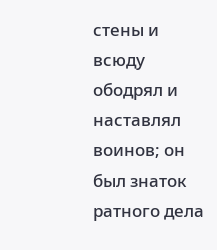стены и всюду ободрял и наставлял воинов; он был знаток ратного дела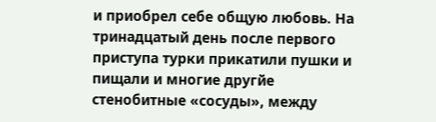и приобрел себе общую любовь. На тринадцатый день после первого приступа турки прикатили пушки и пищали и многие другйе стенобитные «сосуды», между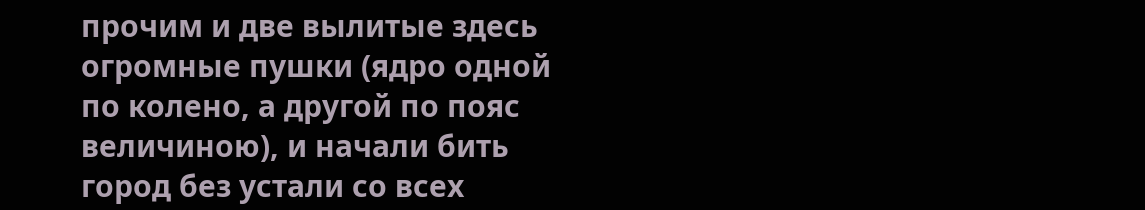прочим и две вылитые здесь огромные пушки (ядро одной по колено, а другой по пояс величиною), и начали бить город без устали со всех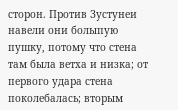сторон. Против Зустунеи навели они болыпую пушку, потому что стена там была ветха и низка; от первого удара стена поколебалась; вторым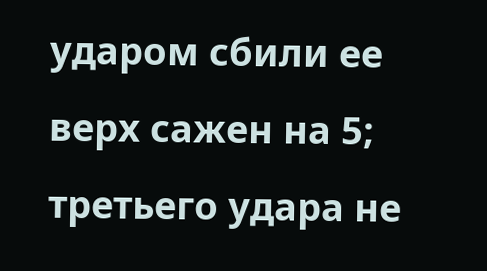ударом сбили ее верх сажен на 5; третьего удара не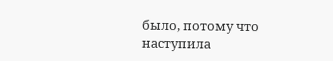было, потому что наступила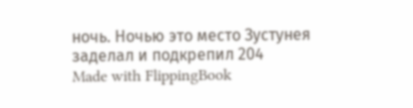ночь. Ночью это место Зустунея заделал и подкрепил 204
Made with FlippingBook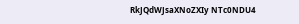RkJQdWJsaXNoZXIy NTc0NDU4